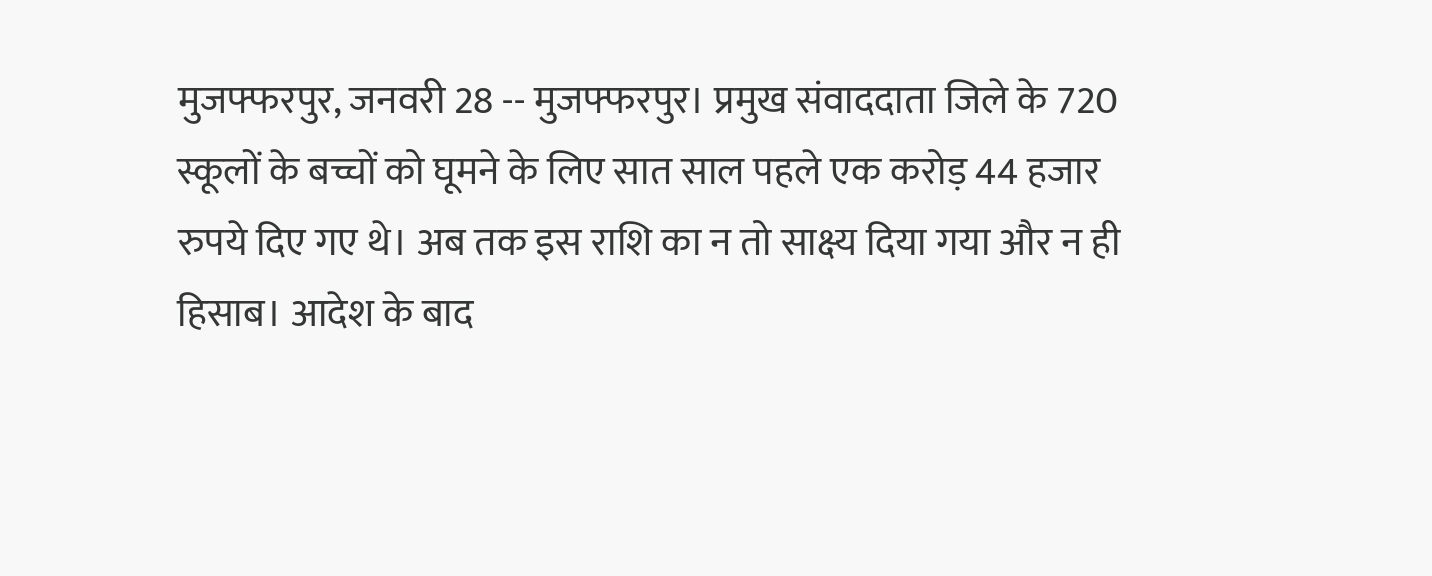मुजफ्फरपुर, जनवरी 28 -- मुजफ्फरपुर। प्रमुख संवाददाता जिले के 720 स्कूलों के बच्चों को घूमने के लिए सात साल पहले एक करोड़ 44 हजार रुपये दिए गए थे। अब तक इस राशि का न तो साक्ष्य दिया गया और न ही हिसाब। आदेश के बाद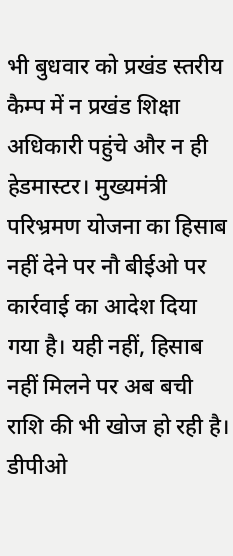भी बुधवार को प्रखंड स्तरीय कैम्प में न प्रखंड शिक्षा अधिकारी पहुंचे और न ही हेडमास्टर। मुख्यमंत्री परिभ्रमण योजना का हिसाब नहीं देने पर नौ बीईओ पर कार्रवाई का आदेश दिया गया है। यही नहीं, हिसाब नहीं मिलने पर अब बची राशि की भी खोज हो रही है। डीपीओ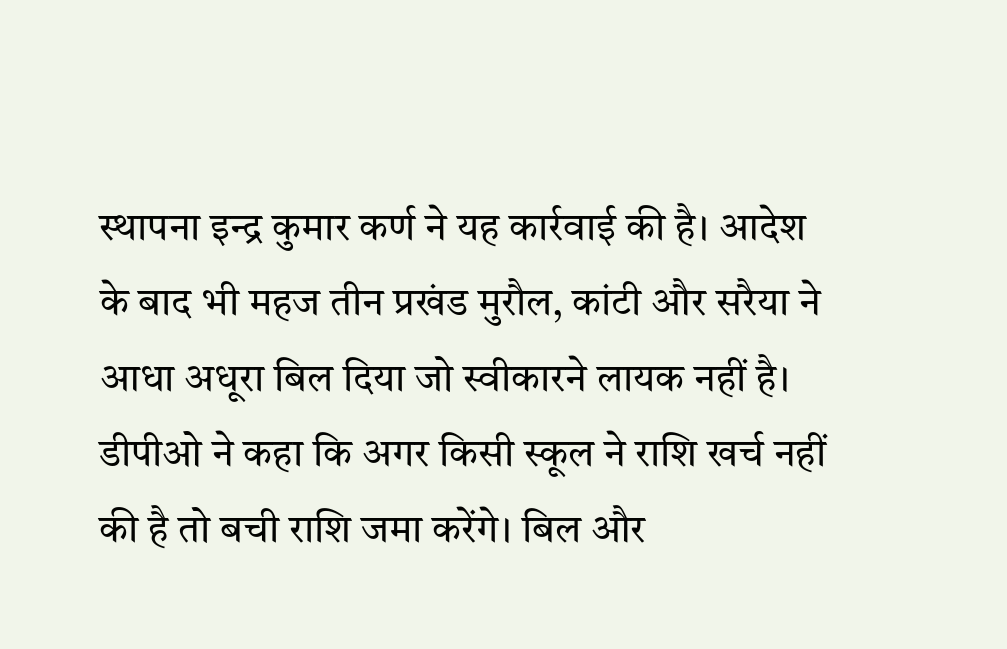स्थापना इन्द्र कुमार कर्ण ने यह कार्रवाई की है। आदेश के बाद भी महज तीन प्रखंड मुरौल, कांटी और सरैया ने आधा अधूरा बिल दिया जो स्वीकारने लायक नहीं है। डीपीओ ने कहा कि अगर किसी स्कूल ने राशि खर्च नहीं की है तो बची राशि जमा करेंगे। बिल और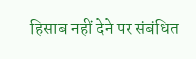हिसाब नहीं देने पर संबंधित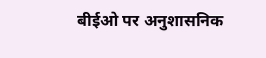बीईओ पर अनुशासनिक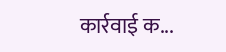कार्रवाई क...